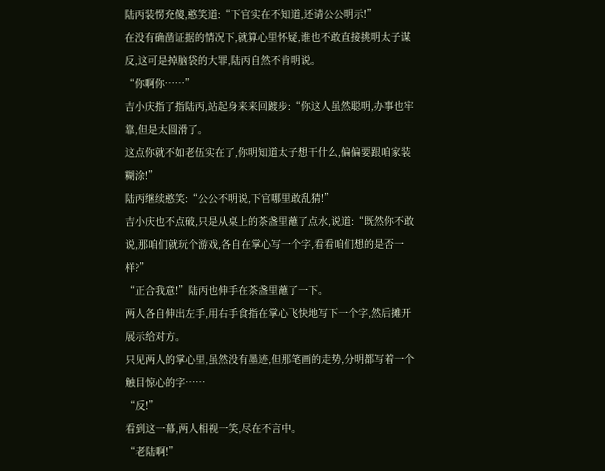陆丙装愣充傻,憨笑道:“下官实在不知道,还请公公明示!”
在没有确凿证据的情况下,就算心里怀疑,谁也不敢直接挑明太子谋反,这可是掉脑袋的大罪,陆丙自然不肯明说。
“你啊你……”
吉小庆指了指陆丙,站起身来来回踱步:“你这人虽然聪明,办事也牢靠,但是太圆滑了。
这点你就不如老伍实在了,你明知道太子想干什么,偏偏要跟咱家装糊涂!”
陆丙继续憨笑:“公公不明说,下官哪里敢乱猜!”
吉小庆也不点破,只是从桌上的茶盏里蘸了点水,说道:“既然你不敢说,那咱们就玩个游戏,各自在掌心写一个字,看看咱们想的是否一样?”
“正合我意!”陆丙也伸手在茶盏里蘸了一下。
两人各自伸出左手,用右手食指在掌心飞快地写下一个字,然后摊开展示给对方。
只见两人的掌心里,虽然没有墨迹,但那笔画的走势,分明都写着一个触目惊心的字……
“反!”
看到这一幕,两人相视一笑,尽在不言中。
“老陆啊!”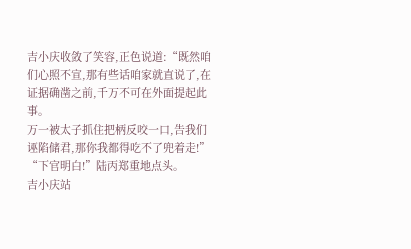吉小庆收敛了笑容,正色说道:“既然咱们心照不宣,那有些话咱家就直说了,在证据确凿之前,千万不可在外面提起此事。
万一被太子抓住把柄反咬一口,告我们诬陷储君,那你我都得吃不了兜着走!”
“下官明白!”陆丙郑重地点头。
吉小庆站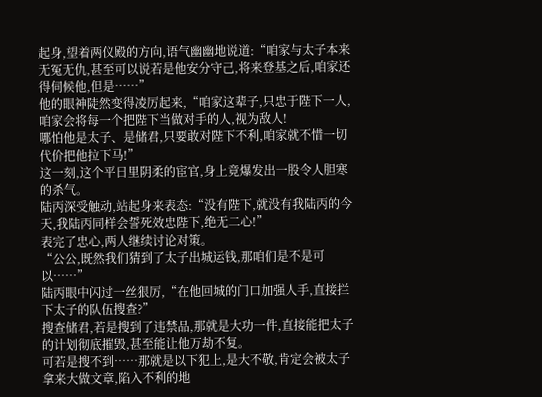起身,望着两仪殿的方向,语气幽幽地说道:“咱家与太子本来无冤无仇,甚至可以说若是他安分守己,将来登基之后,咱家还得伺候他,但是……”
他的眼神陡然变得凌厉起来,“咱家这辈子,只忠于陛下一人,咱家会将每一个把陛下当做对手的人,视为敌人!
哪怕他是太子、是储君,只要敢对陛下不利,咱家就不惜一切代价把他拉下马!”
这一刻,这个平日里阴柔的宦官,身上竟爆发出一股令人胆寒的杀气。
陆丙深受触动,站起身来表态:“没有陛下,就没有我陆丙的今天,我陆丙同样会誓死效忠陛下,绝无二心!”
表完了忠心,两人继续讨论对策。
“公公,既然我们猜到了太子出城运钱,那咱们是不是可以……”
陆丙眼中闪过一丝狠厉,“在他回城的门口加强人手,直接拦下太子的队伍搜查?”
搜查储君,若是搜到了违禁品,那就是大功一件,直接能把太子的计划彻底摧毁,甚至能让他万劫不复。
可若是搜不到……那就是以下犯上,是大不敬,肯定会被太子拿来大做文章,陷入不利的地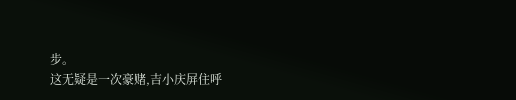步。
这无疑是一次豪赌,吉小庆屏住呼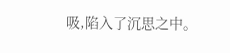吸,陷入了沉思之中。